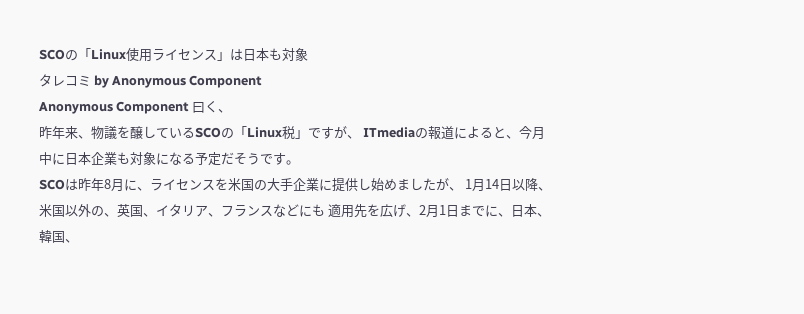SCOの「Linux使用ライセンス」は日本も対象
タレコミ by Anonymous Component
Anonymous Component 曰く、
昨年来、物議を醸しているSCOの「Linux税」ですが、 ITmediaの報道によると、今月中に日本企業も対象になる予定だそうです。
SCOは昨年8月に、ライセンスを米国の大手企業に提供し始めましたが、 1月14日以降、米国以外の、英国、イタリア、フランスなどにも 適用先を広げ、2月1日までに、日本、韓国、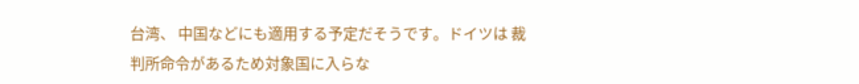台湾、 中国などにも適用する予定だそうです。ドイツは 裁判所命令があるため対象国に入らな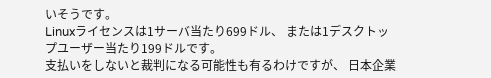いそうです。
Linuxライセンスは1サーバ当たり699ドル、 または1デスクトップユーザー当たり199ドルです。
支払いをしないと裁判になる可能性も有るわけですが、 日本企業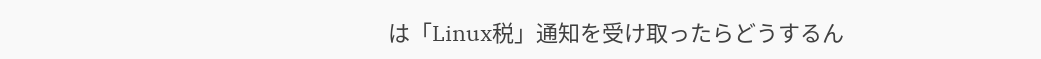は「Linux税」通知を受け取ったらどうするん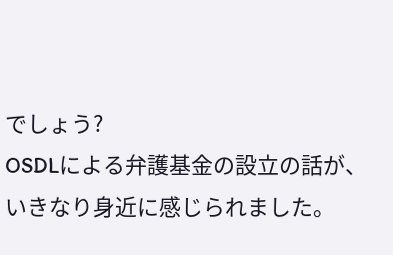でしょう?
OSDLによる弁護基金の設立の話が、 いきなり身近に感じられました。